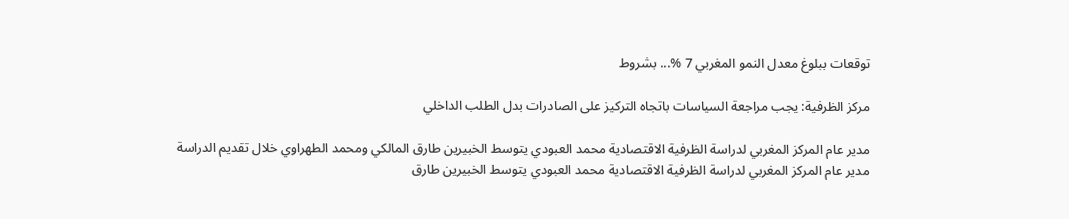توقعات ببلوغ معدل النمو المغربي 7 %... بشروط

مركز الظرفية: يجب مراجعة السياسات باتجاه التركيز على الصادرات بدل الطلب الداخلي

مدير عام المركز المغربي لدراسة الظرفية الاقتصادية محمد العبودي يتوسط الخبيرين طارق المالكي ومحمد الطهراوي خلال تقديم الدراسة
مدير عام المركز المغربي لدراسة الظرفية الاقتصادية محمد العبودي يتوسط الخبيرين طارق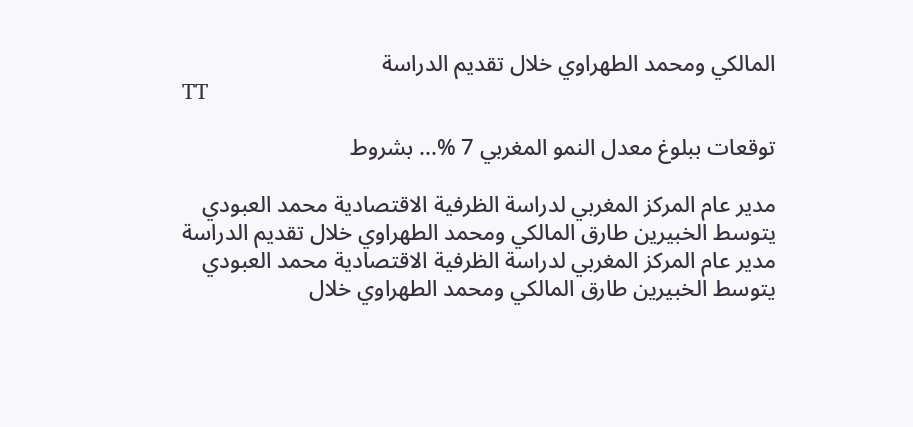المالكي ومحمد الطهراوي خلال تقديم الدراسة
TT

توقعات ببلوغ معدل النمو المغربي 7 %... بشروط

مدير عام المركز المغربي لدراسة الظرفية الاقتصادية محمد العبودي يتوسط الخبيرين طارق المالكي ومحمد الطهراوي خلال تقديم الدراسة
مدير عام المركز المغربي لدراسة الظرفية الاقتصادية محمد العبودي يتوسط الخبيرين طارق المالكي ومحمد الطهراوي خلال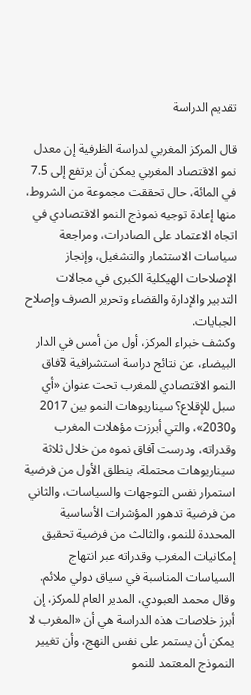تقديم الدراسة

قال المركز المغربي لدراسة الظرفية إن معدل نمو الاقتصاد المغربي يمكن أن يرتفع إلى 7.5 في المائة، حال تحققت مجموعة من الشروط، منها إعادة توجيه نموذج النمو الاقتصادي في اتجاه الاعتماد على الصادرات، ومراجعة سياسات الاستثمار والتشغيل، وإنجاز الإصلاحات الهيكلية الكبرى في مجالات التدبير والإدارة والقضاء وتحرير الصرف وإصلاح الجبايات.
وكشف خبراء المركز، أول من أمس في الدار البيضاء، عن نتائج دراسة استشرافية لآفاق النمو الاقتصادي للمغرب تحت عنوان «أي سبل للإقلاع؟ سيناريوهات النمو بين 2017 و2030»، والتي أبرزت مؤهلات المغرب وقدراته، ودرست آفاق نموه من خلال ثلاثة سيناريوهات محتملة، ينطلق الأول من فرضية استمرار نفس التوجهات والسياسات، والثاني من فرضية تدهور المؤشرات الأساسية المحددة للنمو، والثالث من فرضية تحقيق إمكانيات المغرب وقدراته عبر انتهاج السياسات المناسبة في سياق دولي ملائم.
وقال محمد العبودي، المدير العام للمركز، إن أبرز خلاصات هذه الدراسة هي أن «المغرب لا يمكن أن يستمر على نفس النهج، وأن تغيير النموذج المعتمد للنمو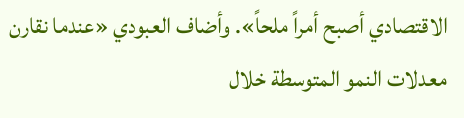الاقتصادي أصبح أمراً ملحاً». وأضاف العبودي «عندما نقارن معدلات النمو المتوسطة خلال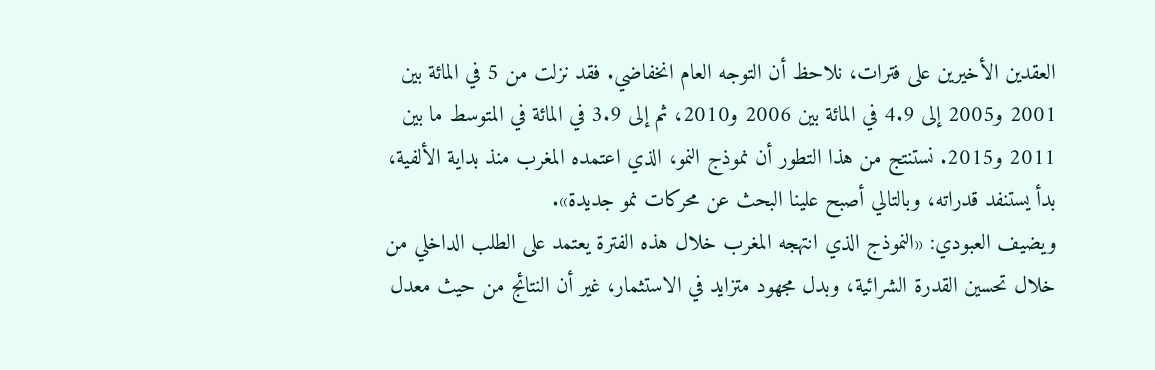العقدين الأخيرين على فترات، نلاحظ أن التوجه العام انخفاضي. فقد نزلت من 5 في المائة بين 2001 و2005 إلى 4.9 في المائة بين 2006 و2010، ثم إلى 3.9 في المائة في المتوسط ما بين 2011 و2015. نستنتج من هذا التطور أن نموذج النمو، الذي اعتمده المغرب منذ بداية الألفية، بدأ يستنفد قدراته، وبالتالي أصبح علينا البحث عن محركات نمو جديدة».
ويضيف العبودي: «النموذج الذي انتهجه المغرب خلال هذه الفترة يعتمد على الطلب الداخلي من خلال تحسين القدرة الشرائية، وبدل مجهود متزايد في الاستثمار، غير أن النتائج من حيث معدل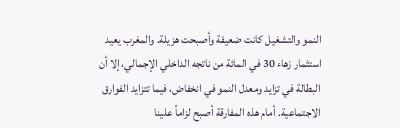النمو والتشغيل كانت ضعيفة وأصبحت هزيلة. والمغرب يعيد استثمار زهاء 30 في المائة من ناتجه الداخلي الإجمالي، إلا أن البطالة في تزايد ومعدل النمو في انخفاض، فيما تتزايد الفوارق الاجتماعية. أمام هذه المفارقة أصبح لزاماً علينا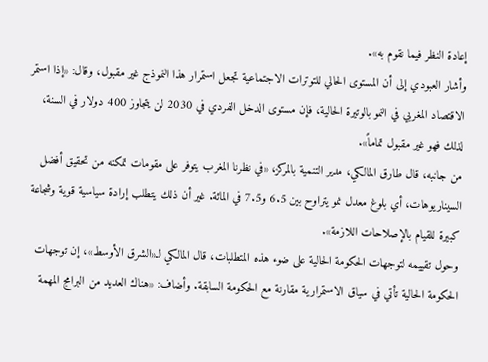إعادة النظر فيما نقوم به».
وأشار العبودي إلى أن المستوى الحالي للتوترات الاجتماعية تجعل استمرار هذا النموذج غير مقبول، وقال: «إذا استمر الاقتصاد المغربي في النمو بالوتيرة الحالية، فإن مستوى الدخل الفردي في 2030 لن يتجاوز 400 دولار في السنة، لذلك فهو غير مقبول تماماً».
من جانبه، قال طارق المالكي، مدير التنمية بالمركز، «في نظرنا المغرب يتوفر على مقومات تمكنه من تحقيق أفضل السيناريوهات، أي بلوغ معدل نمو يتراوح بين 6.5 و7.5 في المائة. غير أن ذلك يتطلب إرادة سياسية قوية وشجاعة كبيرة للقيام بالإصلاحات اللازمة».
وحول تقييمه لتوجهات الحكومة الحالية على ضوء هذه المتطلبات، قال المالكي لـ«الشرق الأوسط»، إن توجهات الحكومة الحالية تأتي في سياق الاستمرارية مقارنة مع الحكومة السابقة. وأضاف: «هناك العديد من البرامج المهمة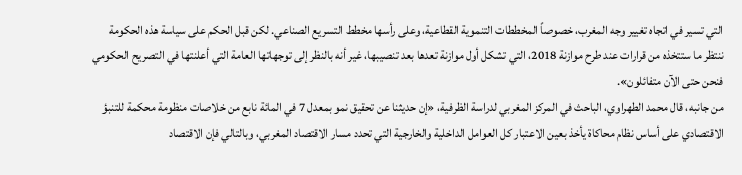التي تسير في اتجاه تغيير وجه المغرب، خصوصاً المخططات التنموية القطاعية، وعلى رأسها مخطط التسريع الصناعي. لكن قبل الحكم على سياسة هذه الحكومة ننتظر ما ستتخذه من قرارات عند طرح موازنة 2018، التي تشكل أول موازنة تعدها بعد تنصيبها، غير أنه بالنظر إلى توجهاتها العامة التي أعلنتها في التصريح الحكومي فنحن حتى الآن متفائلون».
من جانبه، قال محمد الطهراوي، الباحث في المركز المغربي لدراسة الظرفية، «إن حديثنا عن تحقيق نمو بمعدل 7 في المائة نابع من خلاصات منظومة محكمة للتنبؤ الاقتصادي على أساس نظام محاكاة يأخذ بعين الاعتبار كل العوامل الداخلية والخارجية التي تحدد مسار الاقتصاد المغربي، وبالتالي فإن الاقتصاد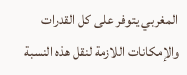المغربي يتوفر على كل القدرات والإمكانات اللازمة لنقل هذه النسبة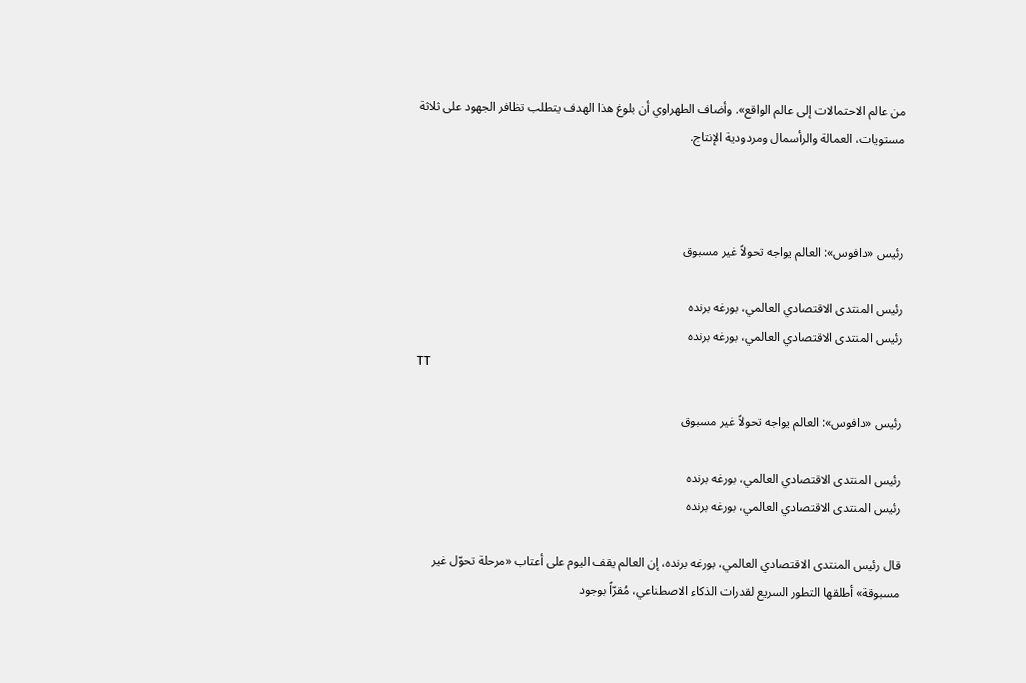من عالم الاحتمالات إلى عالم الواقع». وأضاف الطهراوي أن بلوغ هذا الهدف يتطلب تظافر الجهود على ثلاثة مستويات، العمالة والرأسمال ومردودية الإنتاج.



رئيس «دافوس»: العالم يواجه تحولاً غير مسبوق

رئيس المنتدى الاقتصادي العالمي، بورغه برنده
رئيس المنتدى الاقتصادي العالمي، بورغه برنده
TT

رئيس «دافوس»: العالم يواجه تحولاً غير مسبوق

رئيس المنتدى الاقتصادي العالمي، بورغه برنده
رئيس المنتدى الاقتصادي العالمي، بورغه برنده

قال رئيس المنتدى الاقتصادي العالمي، بورغه برنده، إن العالم يقف اليوم على أعتاب «مرحلة تحوّل غير مسبوقة» أطلقها التطور السريع لقدرات الذكاء الاصطناعي، مُقرّاً بوجود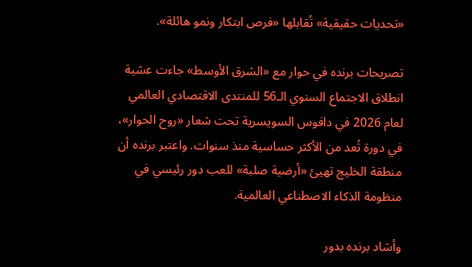«تحديات حقيقية» تُقابلها «فرص ابتكار ونمو هائلة».

تصريحات برنده في حوار مع «الشرق الأوسط» جاءت عشية انطلاق الاجتماع السنوي الـ56 للمنتدى الاقتصادي العالمي لعام 2026 في دافوس السويسرية تحت شعار «روح الحوار»، في دورة تُعد من الأكثر حساسية منذ سنوات. واعتبر برنده أن منطقة الخليج تهيئ «أرضية صلبة» للعب دور رئيسي في منظومة الذكاء الاصطناعي العالمية.

وأشاد برنده بدور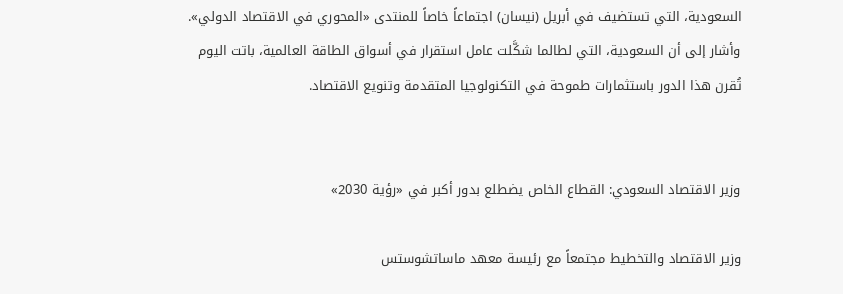السعودية، التي تستضيف في أبريل (نيسان) اجتماعاً خاصاً للمنتدى «المحوري في الاقتصاد الدولي». وأشار إلى أن السعودية، التي لطالما شكَّلت عامل استقرار في أسواق الطاقة العالمية، باتت اليوم تُقرن هذا الدور باستثمارات طموحة في التكنولوجيا المتقدمة وتنويع الاقتصاد.


وزير الاقتصاد السعودي: القطاع الخاص يضطلع بدور أكبر في «رؤية 2030»

وزير الاقتصاد والتخطيط مجتمعاً مع رئيسة معهد ماساتشوستس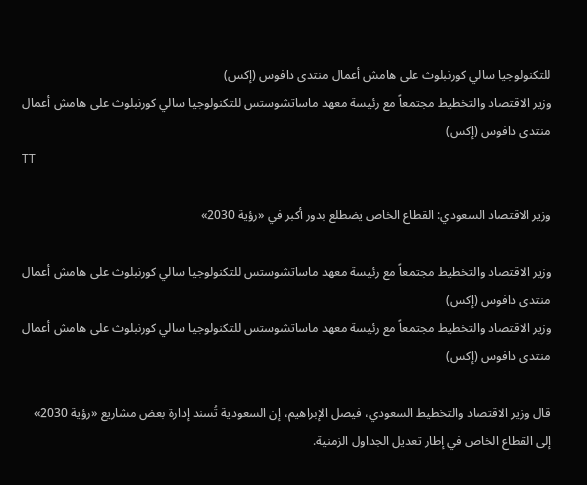للتكنولوجيا سالي كورنبلوث على هامش أعمال منتدى دافوس (إكس)
وزير الاقتصاد والتخطيط مجتمعاً مع رئيسة معهد ماساتشوستس للتكنولوجيا سالي كورنبلوث على هامش أعمال منتدى دافوس (إكس)
TT

وزير الاقتصاد السعودي: القطاع الخاص يضطلع بدور أكبر في «رؤية 2030»

وزير الاقتصاد والتخطيط مجتمعاً مع رئيسة معهد ماساتشوستس للتكنولوجيا سالي كورنبلوث على هامش أعمال منتدى دافوس (إكس)
وزير الاقتصاد والتخطيط مجتمعاً مع رئيسة معهد ماساتشوستس للتكنولوجيا سالي كورنبلوث على هامش أعمال منتدى دافوس (إكس)

قال وزير الاقتصاد والتخطيط السعودي، فيصل الإبراهيم، إن السعودية تُسند إدارة بعض مشاريع «رؤية 2030» إلى القطاع الخاص في إطار تعديل الجداول الزمنية.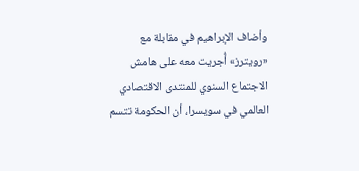وأضاف الإبراهيم في مقابلة مع «رويترز» أُجريت معه على هامش الاجتماع السنوي للمنتدى الاقتصادي العالمي في سويسرا، أن الحكومة تتسم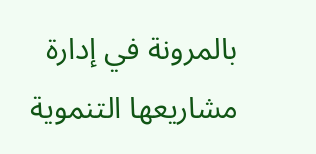بالمرونة في إدارة مشاريعها التنموية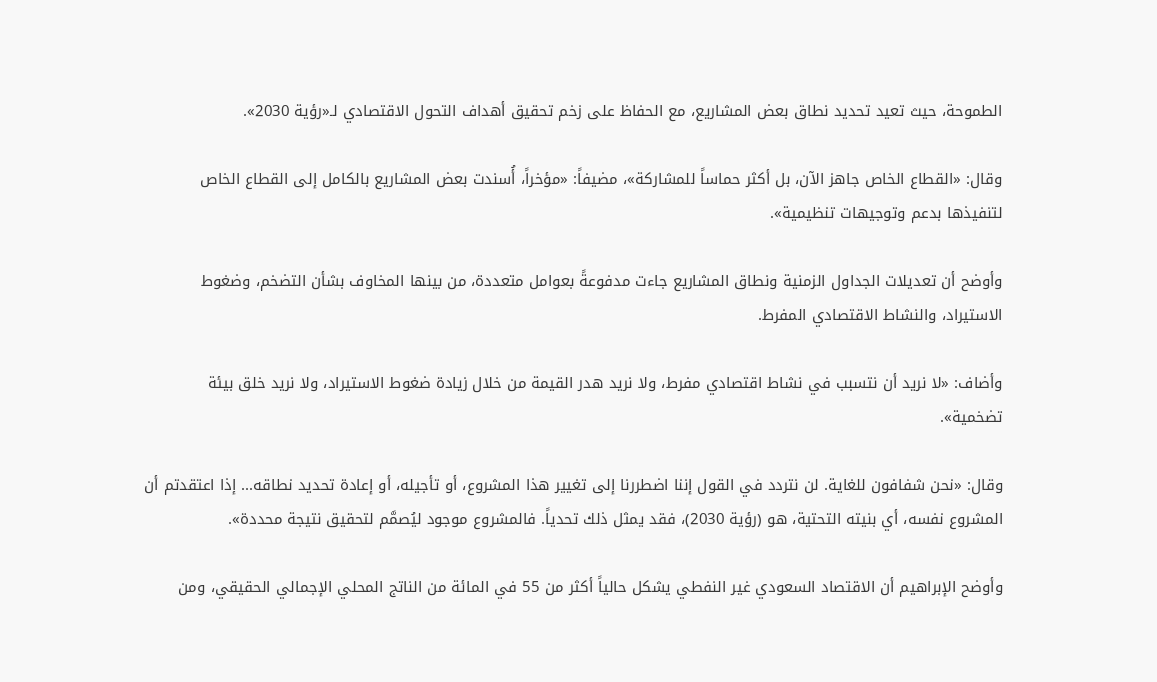الطموحة، حيث تعيد تحديد نطاق بعض المشاريع، مع الحفاظ على زخم تحقيق أهداف التحول الاقتصادي لـ«رؤية 2030».

وقال: «القطاع الخاص جاهز الآن، بل أكثر حماساً للمشاركة»، مضيفاً: «مؤخراً، أُسندت بعض المشاريع بالكامل إلى القطاع الخاص لتنفيذها بدعم وتوجيهات تنظيمية».

وأوضح أن تعديلات الجداول الزمنية ونطاق المشاريع جاءت مدفوعةً بعوامل متعددة، من بينها المخاوف بشأن التضخم، وضغوط الاستيراد، والنشاط الاقتصادي المفرط.

وأضاف: «لا نريد أن نتسبب في نشاط اقتصادي مفرط، ولا نريد هدر القيمة من خلال زيادة ضغوط الاستيراد، ولا نريد خلق بيئة تضخمية».

وقال: «نحن شفافون للغاية. لن نتردد في القول إننا اضطررنا إلى تغيير هذا المشروع، أو تأجيله، أو إعادة تحديد نطاقه... إذا اعتقدتم أن المشروع نفسه، أي بنيته التحتية، هو (رؤية 2030)، فقد يمثل ذلك تحدياً. فالمشروع موجود ليُصمَّم لتحقيق نتيجة محددة».

وأوضح الإبراهيم أن الاقتصاد السعودي غير النفطي يشكل حالياً أكثر من 55 في المائة من الناتج المحلي الإجمالي الحقيقي، ومن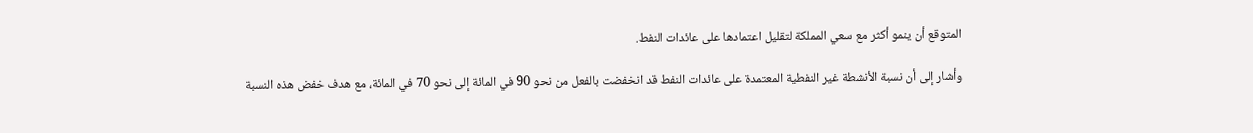المتوقع أن ينمو أكثر مع سعي المملكة لتقليل اعتمادها على عائدات النفط.

وأشار إلى أن نسبة الأنشطة غير النفطية المعتمدة على عائدات النفط قد انخفضت بالفعل من نحو 90 في المائة إلى نحو 70 في المائة، مع هدف خفض هذه النسبة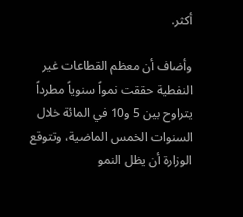أكثر.

وأضاف أن معظم القطاعات غير النفطية حققت نمواً سنوياً مطرداً يتراوح بين 5 و10 في المائة خلال السنوات الخمس الماضية، وتتوقع الوزارة أن يظل النمو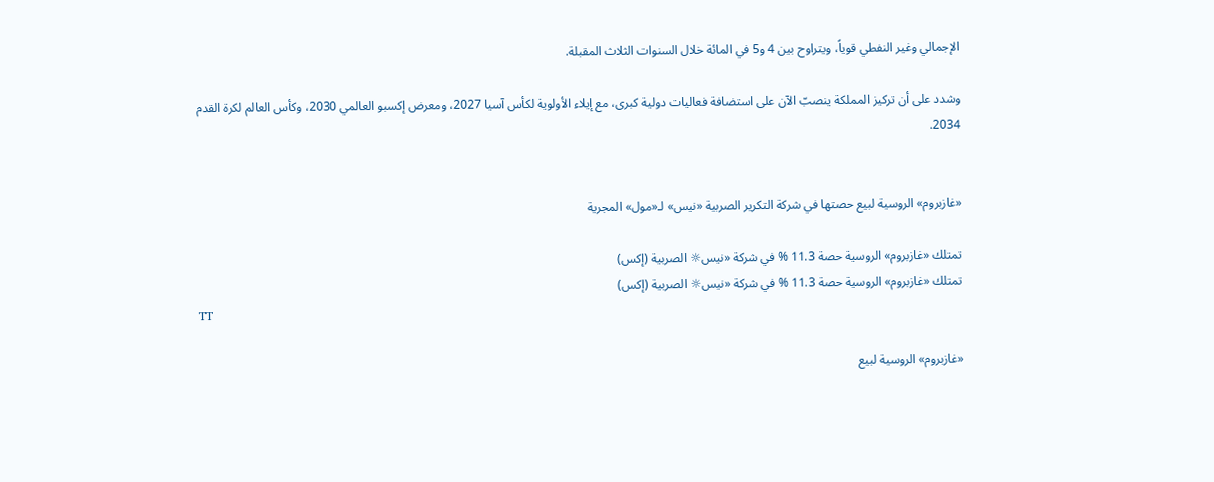الإجمالي وغير النفطي قوياً، ويتراوح بين 4 و5 في المائة خلال السنوات الثلاث المقبلة.

وشدد على أن تركيز المملكة ينصبّ الآن على استضافة فعاليات دولية كبرى، مع إيلاء الأولوية لكأس آسيا 2027، ومعرض إكسبو العالمي 2030، وكأس العالم لكرة القدم 2034.


«غازبروم» الروسية لبيع حصتها في شركة التكرير الصربية «نيس» لـ«مول» المجرية

تمتلك «غازبروم» الروسية حصة 11.3 % في شركة «نيس☼ الصربية (إكس)
تمتلك «غازبروم» الروسية حصة 11.3 % في شركة «نيس☼ الصربية (إكس)
TT

«غازبروم» الروسية لبيع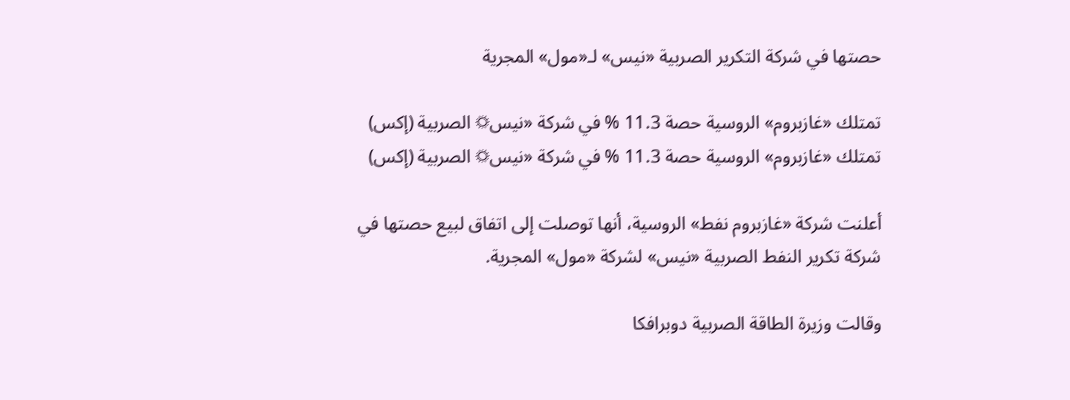حصتها في شركة التكرير الصربية «نيس» لـ«مول» المجرية

تمتلك «غازبروم» الروسية حصة 11.3 % في شركة «نيس☼ الصربية (إكس)
تمتلك «غازبروم» الروسية حصة 11.3 % في شركة «نيس☼ الصربية (إكس)

أعلنت شركة «غازبروم نفط» الروسية، أنها توصلت إلى اتفاق لبيع حصتها في شركة تكرير النفط الصربية «نيس» لشركة «مول» المجرية.

وقالت وزيرة الطاقة الصربية دوبرافكا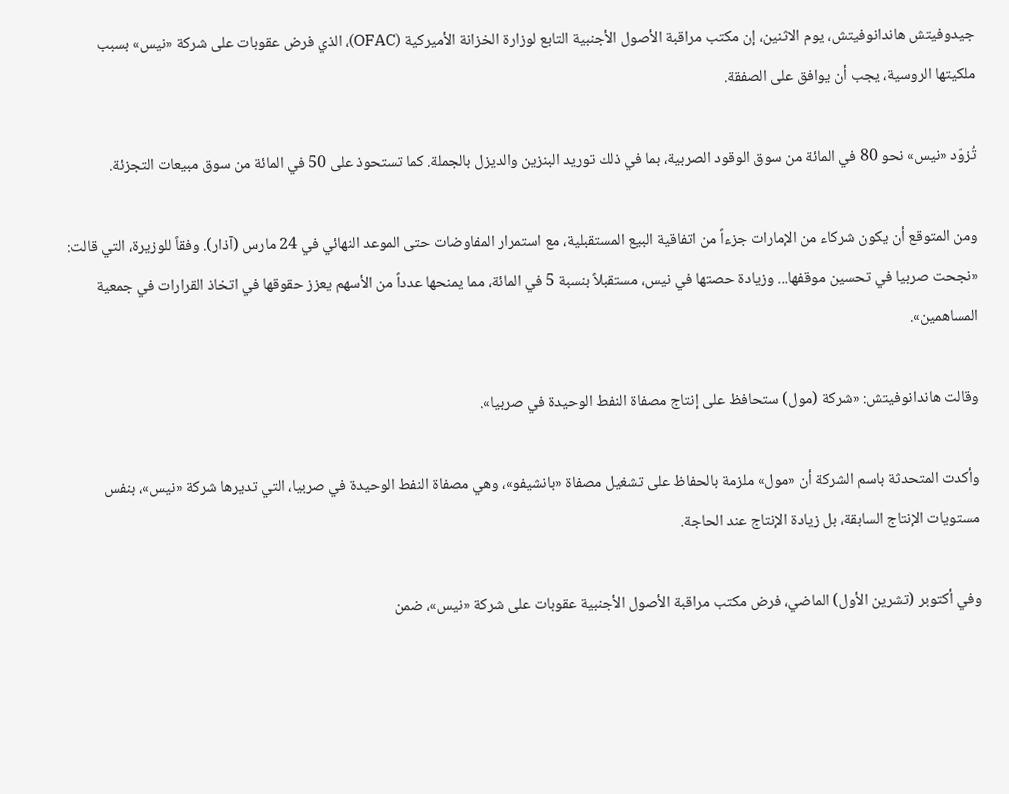جيدوفيتش هاندانوفيتش، يوم الاثنين، إن مكتب مراقبة الأصول الأجنبية التابع لوزارة الخزانة الأميركية (OFAC)، الذي فرض عقوبات على شركة «نيس» بسبب ملكيتها الروسية، يجب أن يوافق على الصفقة.

تُزوّد «نيس» نحو 80 في المائة من سوق الوقود الصربية، بما في ذلك توريد البنزين والديزل بالجملة. كما تستحوذ على 50 في المائة من سوق مبيعات التجزئة.

ومن المتوقع أن يكون شركاء من الإمارات جزءاً من اتفاقية البيع المستقبلية، مع استمرار المفاوضات حتى الموعد النهائي في 24 مارس (آذار). وفقاً للوزيرة، التي قالت: «نجحت صربيا في تحسين موقفها... وزيادة حصتها في نيس، مستقبلاً بنسبة 5 في المائة، مما يمنحها عدداً من الأسهم يعزز حقوقها في اتخاذ القرارات في جمعية المساهمين».

وقالت هاندانوفيتش: «شركة (مول) ستحافظ على إنتاج مصفاة النفط الوحيدة في صربيا».

وأكدت المتحدثة باسم الشركة أن «مول» ملزمة بالحفاظ على تشغيل مصفاة «بانشيفو»، وهي مصفاة النفط الوحيدة في صربيا، التي تديرها شركة «نيس»، بنفس مستويات الإنتاج السابقة، بل زيادة الإنتاج عند الحاجة.

وفي أكتوبر (تشرين الأول) الماضي، فرض مكتب مراقبة الأصول الأجنبية عقوبات على شركة «نيس»، ضمن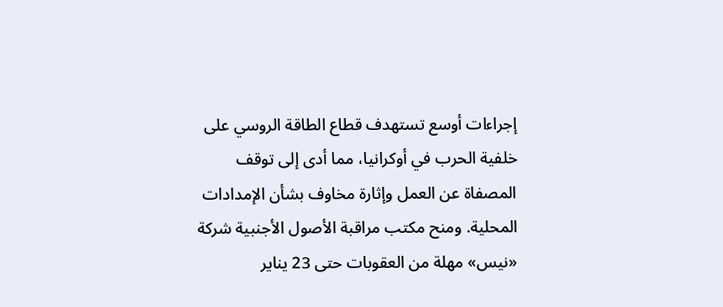إجراءات أوسع تستهدف قطاع الطاقة الروسي على خلفية الحرب في أوكرانيا، مما أدى إلى توقف المصفاة عن العمل وإثارة مخاوف بشأن الإمدادات المحلية. ومنح مكتب مراقبة الأصول الأجنبية شركة «نيس» مهلة من العقوبات حتى 23 يناير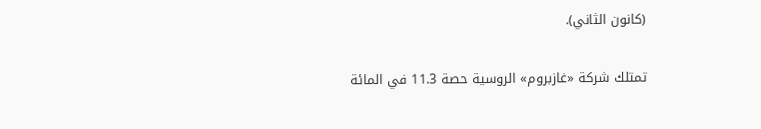(كانون الثاني).

تمتلك شركة «غازبروم» الروسية حصة 11.3 في المائة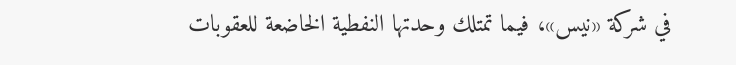في شركة «نيس»، فيما تمتلك وحدتها النفطية الخاضعة للعقوبات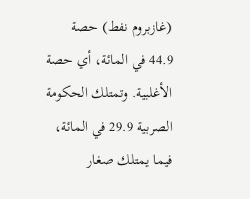(غازبروم نفط) حصة 44.9 في المائة، أي حصة الأغلبية. وتمتلك الحكومة الصربية 29.9 في المائة، فيما يمتلك صغار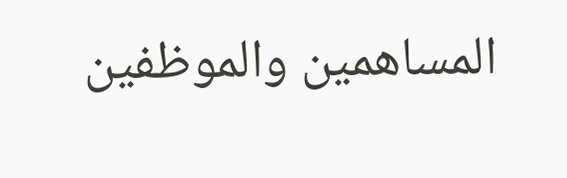المساهمين والموظفين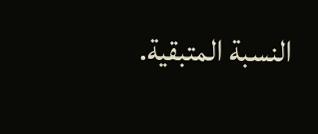النسبة المتبقية.